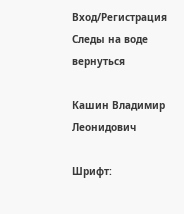Вход/Регистрация
Следы на воде
вернуться

Кашин Владимир Леонидович

Шрифт: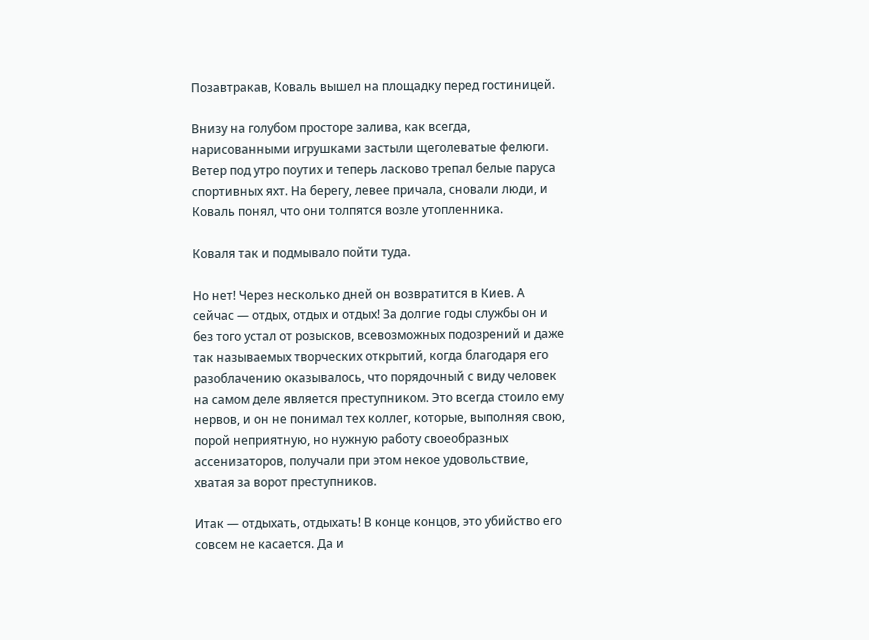Позавтракав, Коваль вышел на площадку перед гостиницей.

Внизу на голубом просторе залива, как всегда, нарисованными игрушками застыли щеголеватые фелюги. Ветер под утро поутих и теперь ласково трепал белые паруса спортивных яхт. На берегу, левее причала, сновали люди, и Коваль понял, что они толпятся возле утопленника.

Коваля так и подмывало пойти туда.

Но нет! Через несколько дней он возвратится в Киев. А сейчас — отдых, отдых и отдых! За долгие годы службы он и без того устал от розысков, всевозможных подозрений и даже так называемых творческих открытий, когда благодаря его разоблачению оказывалось, что порядочный с виду человек на самом деле является преступником. Это всегда стоило ему нервов, и он не понимал тех коллег, которые, выполняя свою, порой неприятную, но нужную работу своеобразных ассенизаторов, получали при этом некое удовольствие, хватая за ворот преступников.

Итак — отдыхать, отдыхать! В конце концов, это убийство его совсем не касается. Да и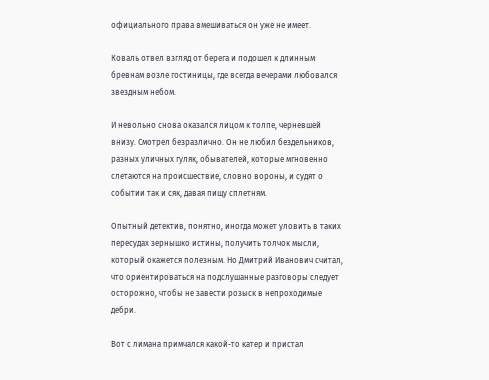официального права вмешиваться он уже не имеет.

Коваль отвел взгляд от берега и подошел к длинным бревнам возле гостиницы, где всегда вечерами любовался звездным небом.

И невольно снова оказался лицом к толпе, черневшей внизу. Смотрел безразлично. Он не любил бездельников, разных уличных гуляк, обывателей, которые мгновенно слетаются на происшествие, словно вороны, и судят о событии так и сяк, давая пищу сплетням.

Опытный детектив, понятно, иногда может уловить в таких пересудах зернышко истины, получить толчок мысли, который окажется полезным. Но Дмитрий Иванович считал, что ориентироваться на подслушанные разговоры следует осторожно, чтобы не завести розыск в непроходимые дебри.

Вот с лимана примчался какой-то катер и пристал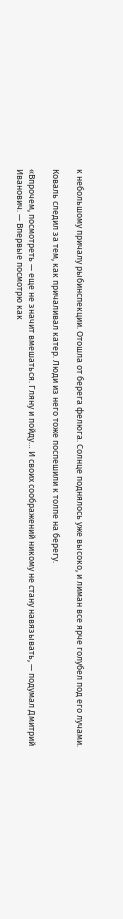к небольшому причалу рыбинспекции. Отошла от берега фелюга. Солнце поднялось уже высоко, и лиман все ярче голубел под его лучами.

Коваль следил за тем, как причаливал катер. Люди из него тоже поспешили к толпе на берегу.

«Впрочем, посмотреть — еще не значит вмешаться. Гляну и пойду… И своих соображений никому не стану навязывать, — подумал Дмитрий Иванович. — Впервые посмотрю как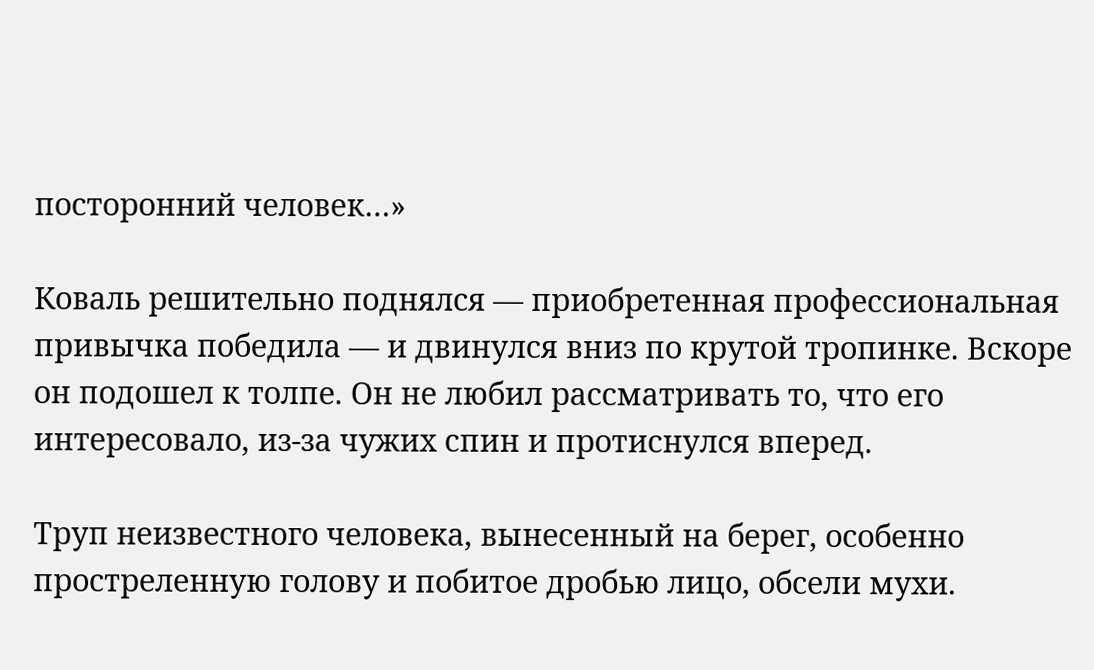посторонний человек…»

Коваль решительно поднялся — приобретенная профессиональная привычка победила — и двинулся вниз по крутой тропинке. Вскоре он подошел к толпе. Он не любил рассматривать то, что его интересовало, из-за чужих спин и протиснулся вперед.

Труп неизвестного человека, вынесенный на берег, особенно простреленную голову и побитое дробью лицо, обсели мухи.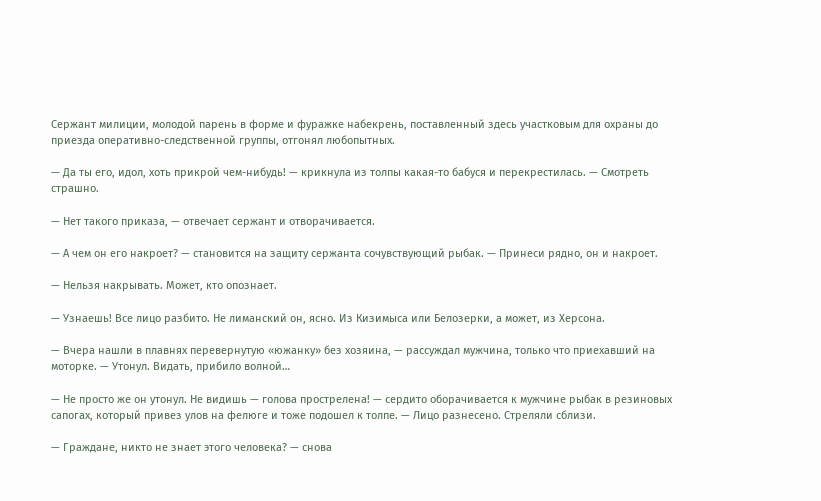Сержант милиции, молодой парень в форме и фуражке набекрень, поставленный здесь участковым для охраны до приезда оперативно-следственной группы, отгонял любопытных.

— Да ты его, идол, хоть прикрой чем-нибудь! — крикнула из толпы какая-то бабуся и перекрестилась. — Смотреть страшно.

— Нет такого приказа, — отвечает сержант и отворачивается.

— А чем он его накроет? — становится на защиту сержанта сочувствующий рыбак. — Принеси рядно, он и накроет.

— Нельзя накрывать. Может, кто опознает.

— Узнаешь! Все лицо разбито. Не лиманский он, ясно. Из Кизимыса или Белозерки, а может, из Херсона.

— Вчера нашли в плавнях перевернутую «южанку» без хозяина, — рассуждал мужчина, только что приехавший на моторке. — Утонул. Видать, прибило волной…

— Не просто же он утонул. Не видишь — голова прострелена! — сердито оборачивается к мужчине рыбак в резиновых сапогах, который привез улов на фелюге и тоже подошел к толпе. — Лицо разнесено. Стреляли сблизи.

— Граждане, никто не знает этого человека? — снова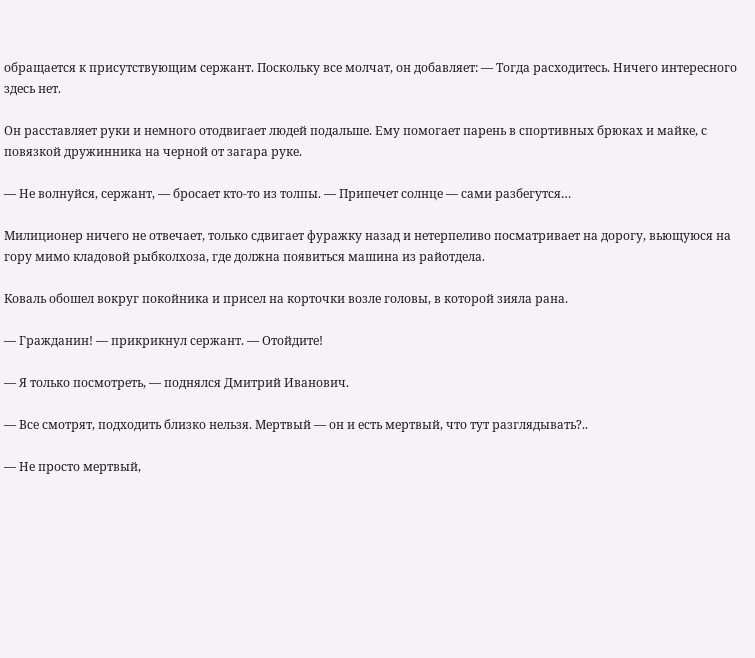обращается к присутствующим сержант. Поскольку все молчат, он добавляет: — Тогда расходитесь. Ничего интересного здесь нет.

Он расставляет руки и немного отодвигает людей подальше. Ему помогает парень в спортивных брюках и майке, с повязкой дружинника на черной от загара руке.

— Не волнуйся, сержант, — бросает кто-то из толпы. — Припечет солнце — сами разбегутся…

Милиционер ничего не отвечает, только сдвигает фуражку назад и нетерпеливо посматривает на дорогу, вьющуюся на гору мимо кладовой рыбколхоза, где должна появиться машина из райотдела.

Коваль обошел вокруг покойника и присел на корточки возле головы, в которой зияла рана.

— Гражданин! — прикрикнул сержант. — Отойдите!

— Я только посмотреть, — поднялся Дмитрий Иванович.

— Все смотрят, подходить близко нельзя. Мертвый — он и есть мертвый, что тут разглядывать?..

— Не просто мертвый,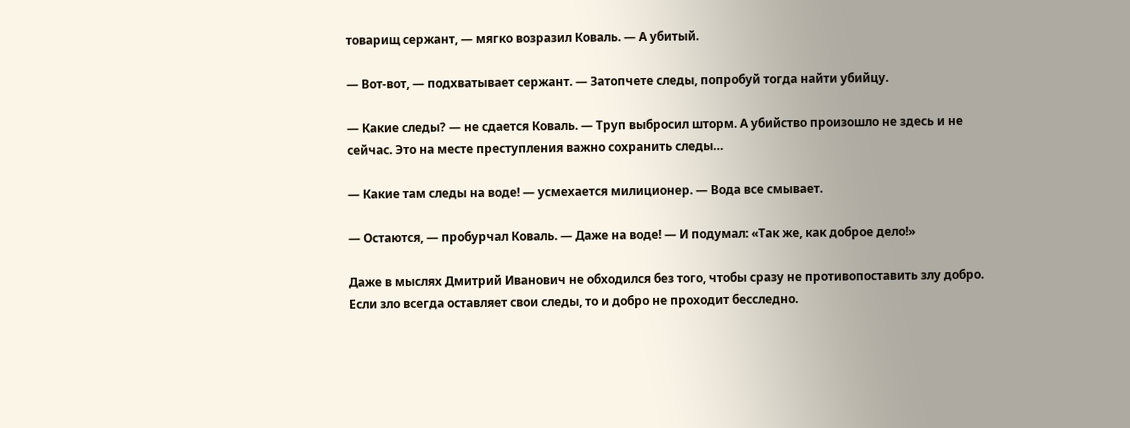товарищ сержант, — мягко возразил Коваль. — А убитый.

— Вот-вот, — подхватывает сержант. — Затопчете следы, попробуй тогда найти убийцу.

— Какие следы? — не сдается Коваль. — Труп выбросил шторм. А убийство произошло не здесь и не сейчас. Это на месте преступления важно сохранить следы…

— Какие там следы на воде! — усмехается милиционер. — Вода все смывает.

— Остаются, — пробурчал Коваль. — Даже на воде! — И подумал: «Так же, как доброе дело!»

Даже в мыслях Дмитрий Иванович не обходился без того, чтобы сразу не противопоставить злу добро. Если зло всегда оставляет свои следы, то и добро не проходит бесследно.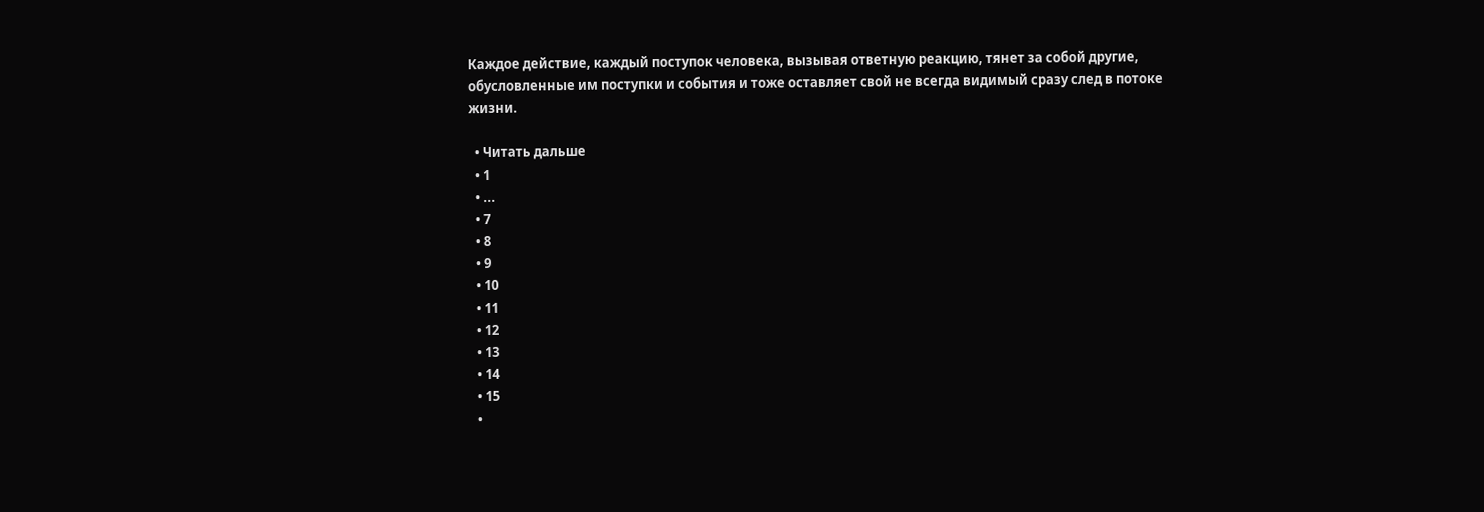Каждое действие, каждый поступок человека, вызывая ответную реакцию, тянет за собой другие, обусловленные им поступки и события и тоже оставляет свой не всегда видимый сразу след в потоке жизни.

  • Читать дальше
  • 1
  • ...
  • 7
  • 8
  • 9
  • 10
  • 11
  • 12
  • 13
  • 14
  • 15
  •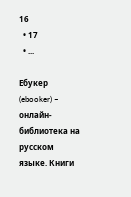16
  • 17
  • ...

Ебукер (ebooker) – онлайн-библиотека на русском языке. Книги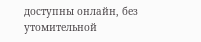доступны онлайн, без утомительной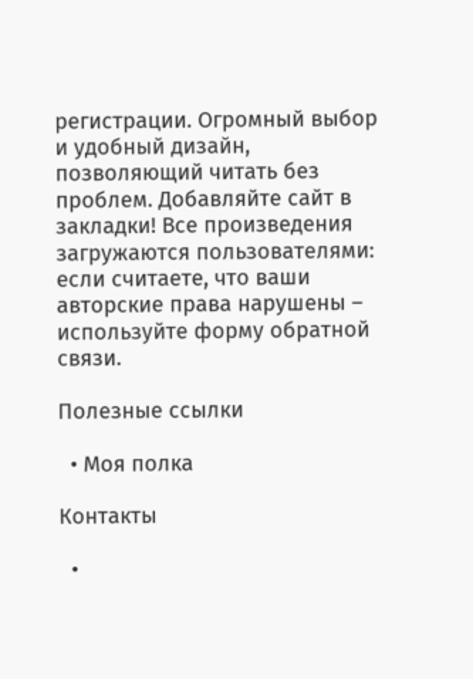регистрации. Огромный выбор и удобный дизайн, позволяющий читать без проблем. Добавляйте сайт в закладки! Все произведения загружаются пользователями: если считаете, что ваши авторские права нарушены – используйте форму обратной связи.

Полезные ссылки

  • Моя полка

Контакты

  •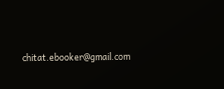chitat.ebooker@gmail.com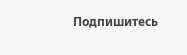Подпишитесь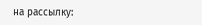на рассылку: